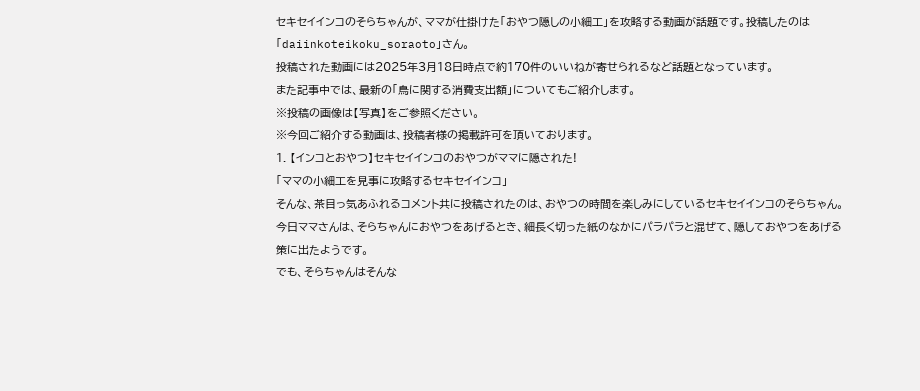セキセイインコのそらちゃんが、ママが仕掛けた「おやつ隠しの小細工」を攻略する動画が話題です。投稿したのは「daiinkoteikoku_soraoto」さん。
投稿された動画には2025年3月18日時点で約170件のいいねが寄せられるなど話題となっています。
また記事中では、最新の「鳥に関する消費支出額」についてもご紹介します。
※投稿の画像は【写真】をご参照ください。
※今回ご紹介する動画は、投稿者様の掲載許可を頂いております。
1. 【インコとおやつ】セキセイインコのおやつがママに隠された!
「ママの小細工を見事に攻略するセキセイインコ」
そんな、茶目っ気あふれるコメント共に投稿されたのは、おやつの時間を楽しみにしているセキセイインコのそらちゃん。
今日ママさんは、そらちゃんにおやつをあげるとき、細長く切った紙のなかにパラパラと混ぜて、隠しておやつをあげる策に出たようです。
でも、そらちゃんはそんな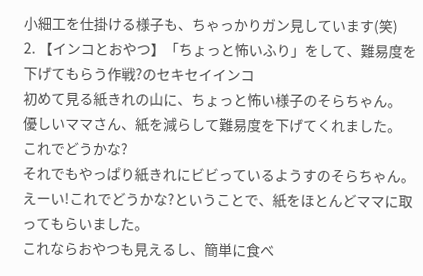小細工を仕掛ける様子も、ちゃっかりガン見しています(笑)
2. 【インコとおやつ】「ちょっと怖いふり」をして、難易度を下げてもらう作戦?のセキセイインコ
初めて見る紙きれの山に、ちょっと怖い様子のそらちゃん。
優しいママさん、紙を減らして難易度を下げてくれました。
これでどうかな?
それでもやっぱり紙きれにビビっているようすのそらちゃん。
えーい!これでどうかな?ということで、紙をほとんどママに取ってもらいました。
これならおやつも見えるし、簡単に食べ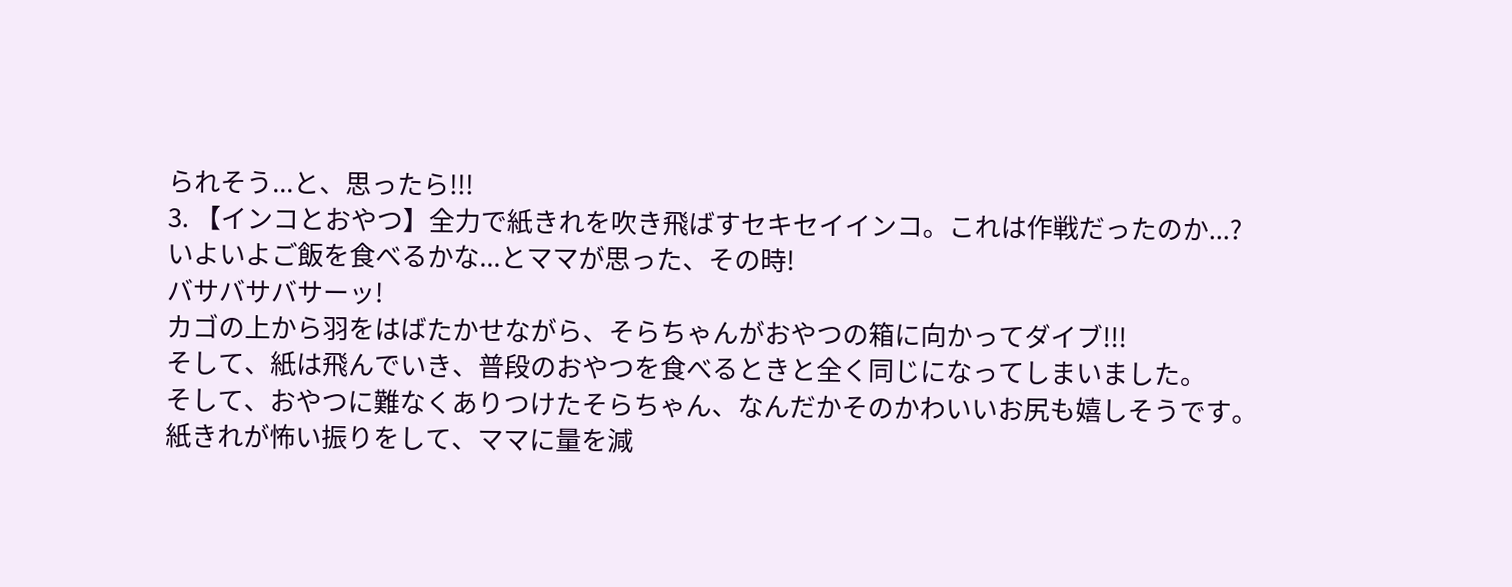られそう...と、思ったら!!!
3. 【インコとおやつ】全力で紙きれを吹き飛ばすセキセイインコ。これは作戦だったのか...?
いよいよご飯を食べるかな...とママが思った、その時!
バサバサバサーッ!
カゴの上から羽をはばたかせながら、そらちゃんがおやつの箱に向かってダイブ!!!
そして、紙は飛んでいき、普段のおやつを食べるときと全く同じになってしまいました。
そして、おやつに難なくありつけたそらちゃん、なんだかそのかわいいお尻も嬉しそうです。
紙きれが怖い振りをして、ママに量を減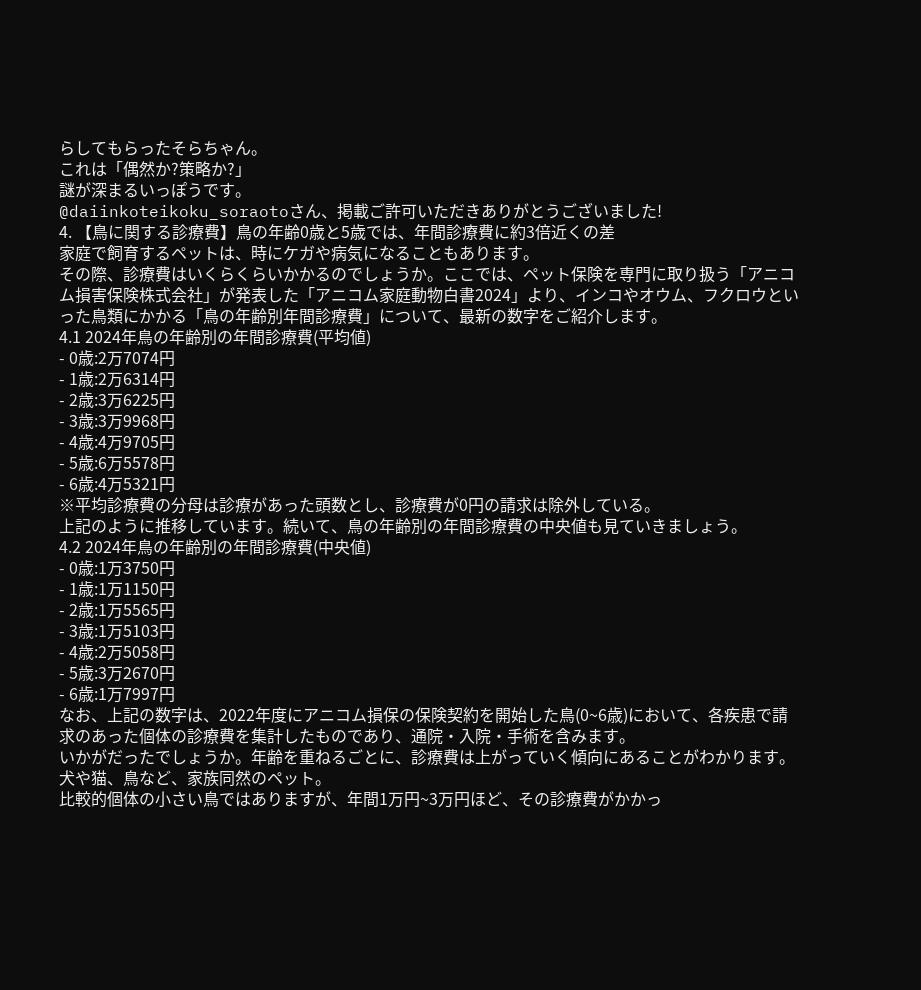らしてもらったそらちゃん。
これは「偶然か?策略か?」
謎が深まるいっぽうです。
@daiinkoteikoku_soraotoさん、掲載ご許可いただきありがとうございました!
4. 【鳥に関する診療費】鳥の年齢0歳と5歳では、年間診療費に約3倍近くの差
家庭で飼育するペットは、時にケガや病気になることもあります。
その際、診療費はいくらくらいかかるのでしょうか。ここでは、ペット保険を専門に取り扱う「アニコム損害保険株式会社」が発表した「アニコム家庭動物白書2024」より、インコやオウム、フクロウといった鳥類にかかる「鳥の年齢別年間診療費」について、最新の数字をご紹介します。
4.1 2024年鳥の年齢別の年間診療費(平均値)
- 0歳:2万7074円
- 1歳:2万6314円
- 2歳:3万6225円
- 3歳:3万9968円
- 4歳:4万9705円
- 5歳:6万5578円
- 6歳:4万5321円
※平均診療費の分母は診療があった頭数とし、診療費が0円の請求は除外している。
上記のように推移しています。続いて、鳥の年齢別の年間診療費の中央値も見ていきましょう。
4.2 2024年鳥の年齢別の年間診療費(中央値)
- 0歳:1万3750円
- 1歳:1万1150円
- 2歳:1万5565円
- 3歳:1万5103円
- 4歳:2万5058円
- 5歳:3万2670円
- 6歳:1万7997円
なお、上記の数字は、2022年度にアニコム損保の保険契約を開始した鳥(0~6歳)において、各疾患で請求のあった個体の診療費を集計したものであり、通院・入院・手術を含みます。
いかがだったでしょうか。年齢を重ねるごとに、診療費は上がっていく傾向にあることがわかります。
犬や猫、鳥など、家族同然のペット。
比較的個体の小さい鳥ではありますが、年間1万円~3万円ほど、その診療費がかかっ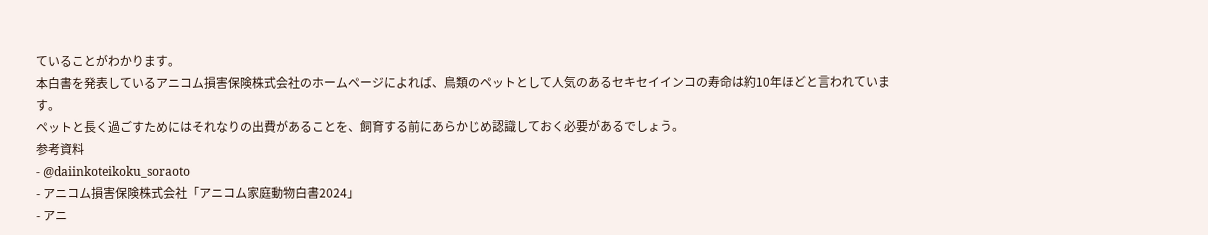ていることがわかります。
本白書を発表しているアニコム損害保険株式会社のホームページによれば、鳥類のペットとして人気のあるセキセイインコの寿命は約10年ほどと言われています。
ペットと長く過ごすためにはそれなりの出費があることを、飼育する前にあらかじめ認識しておく必要があるでしょう。
参考資料
- @daiinkoteikoku_soraoto
- アニコム損害保険株式会社「アニコム家庭動物白書2024」
- アニ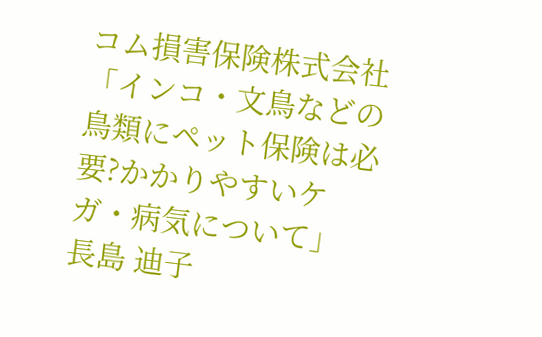コム損害保険株式会社「インコ・文鳥などの鳥類にペット保険は必要?かかりやすいケガ・病気について」
長島 迪子